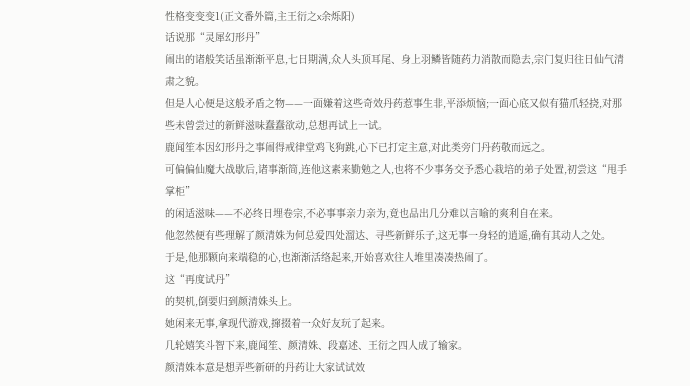性格变变变1(正文番外篇,主王衍之x余烁阳)
话说那“灵犀幻形丹”
闹出的诸般笑话虽渐渐平息,七日期满,众人头顶耳尾、身上羽鳞皆随药力消散而隐去,宗门复归往日仙气清肃之貌。
但是人心便是这般矛盾之物——一面嫌着这些奇效丹药惹事生非,平添烦恼;一面心底又似有猫爪轻挠,对那些未曾尝过的新鲜滋味蠢蠢欲动,总想再试上一试。
鹿闻笙本因幻形丹之事闹得戒律堂鸡飞狗跳,心下已打定主意,对此类旁门丹药敬而远之。
可偏偏仙魔大战歇后,诸事渐简,连他这素来勤勉之人,也将不少事务交予悉心栽培的弟子处置,初尝这“甩手掌柜”
的闲适滋味——不必终日埋卷宗,不必事事亲力亲为,竟也品出几分难以言喻的爽利自在来。
他忽然便有些理解了颜清姝为何总爱四处溜达、寻些新鲜乐子,这无事一身轻的逍遥,确有其动人之处。
于是,他那颗向来端稳的心,也渐渐活络起来,开始喜欢往人堆里凑凑热闹了。
这“再度试丹”
的契机,倒要归到颜清姝头上。
她闲来无事,拿现代游戏,撺掇着一众好友玩了起来。
几轮嬉笑斗智下来,鹿闻笙、颜清姝、段嘉述、王衍之四人成了输家。
颜清姝本意是想弄些新研的丹药让大家试试效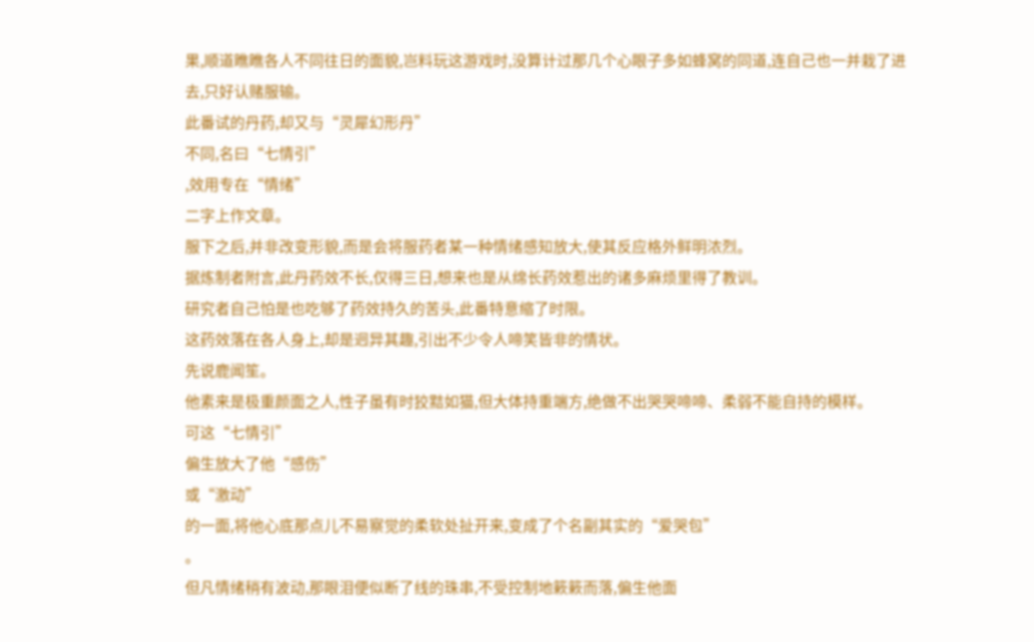果,顺道瞧瞧各人不同往日的面貌,岂料玩这游戏时,没算计过那几个心眼子多如蜂窝的同道,连自己也一并栽了进去,只好认赌服输。
此番试的丹药,却又与“灵犀幻形丹”
不同,名曰“七情引”
,效用专在“情绪”
二字上作文章。
服下之后,并非改变形貌,而是会将服药者某一种情绪感知放大,使其反应格外鲜明浓烈。
据炼制者附言,此丹药效不长,仅得三日,想来也是从绵长药效惹出的诸多麻烦里得了教训。
研究者自己怕是也吃够了药效持久的苦头,此番特意缩了时限。
这药效落在各人身上,却是迥异其趣,引出不少令人啼笑皆非的情状。
先说鹿闻笙。
他素来是极重颜面之人,性子虽有时狡黠如猫,但大体持重端方,绝做不出哭哭啼啼、柔弱不能自持的模样。
可这“七情引”
偏生放大了他“感伤”
或“激动”
的一面,将他心底那点儿不易察觉的柔软处扯开来,变成了个名副其实的“爱哭包”
。
但凡情绪稍有波动,那眼泪便似断了线的珠串,不受控制地簌簌而落,偏生他面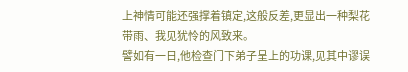上神情可能还强撑着镇定,这般反差,更显出一种梨花带雨、我见犹怜的风致来。
譬如有一日,他检查门下弟子呈上的功课,见其中谬误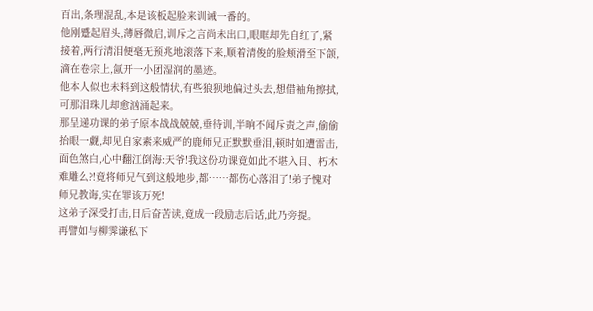百出,条理混乱,本是该板起脸来训诫一番的。
他刚蹙起眉头,薄唇微启,训斥之言尚未出口,眼眶却先自红了,紧接着,两行清泪便毫无预兆地滚落下来,顺着清俊的脸颊滑至下颌,滴在卷宗上,氤开一小团湿润的墨迹。
他本人似也未料到这般情状,有些狼狈地偏过头去,想借袖角擦拭,可那泪珠儿却愈汹涌起来。
那呈递功课的弟子原本战战兢兢,垂待训,半晌不闻斥责之声,偷偷抬眼一觑,却见自家素来威严的鹿师兄正默默垂泪,顿时如遭雷击,面色煞白,心中翻江倒海:天爷!我这份功课竟如此不堪入目、朽木难雕么?!竟将师兄气到这般地步,都……都伤心落泪了!弟子愧对师兄教诲,实在罪该万死!
这弟子深受打击,日后奋苦读,竟成一段励志后话,此乃旁提。
再譬如与柳霁谦私下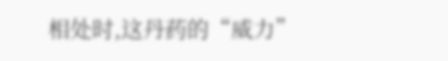相处时,这丹药的“威力”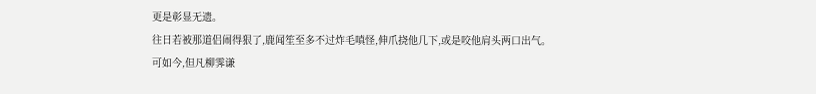更是彰显无遗。
往日若被那道侣闹得狠了,鹿闻笙至多不过炸毛嗔怪,伸爪挠他几下,或是咬他肩头两口出气。
可如今,但凡柳霁谦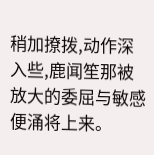稍加撩拨,动作深入些,鹿闻笙那被放大的委屈与敏感便涌将上来。